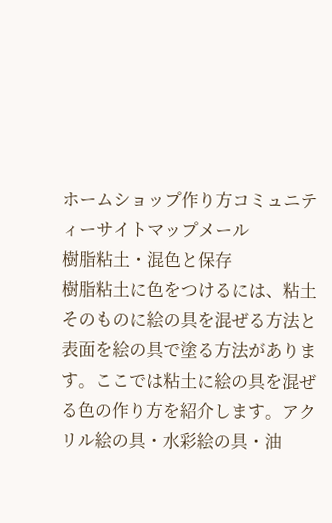ホームショップ作り方コミュニティーサイトマップメール
樹脂粘土・混色と保存
樹脂粘土に色をつけるには、粘土そのものに絵の具を混ぜる方法と表面を絵の具で塗る方法があります。ここでは粘土に絵の具を混ぜる色の作り方を紹介します。アクリル絵の具・水彩絵の具・油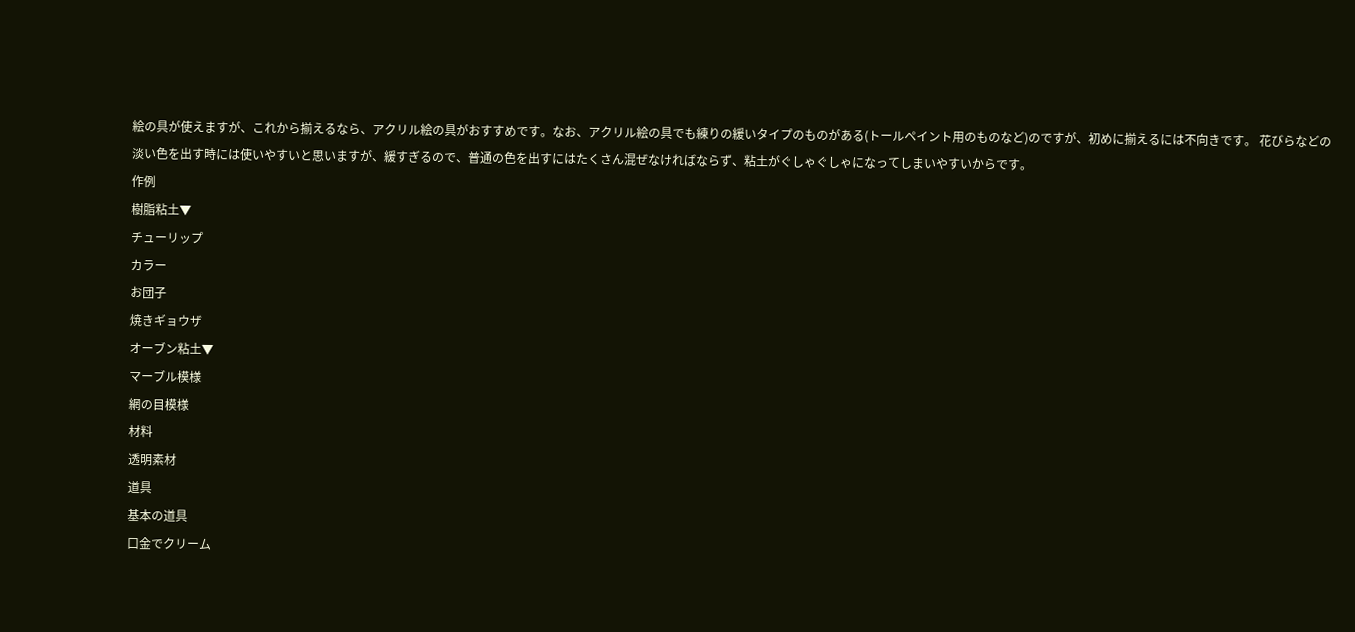絵の具が使えますが、これから揃えるなら、アクリル絵の具がおすすめです。なお、アクリル絵の具でも練りの緩いタイプのものがある(トールペイント用のものなど)のですが、初めに揃えるには不向きです。 花びらなどの淡い色を出す時には使いやすいと思いますが、緩すぎるので、普通の色を出すにはたくさん混ぜなければならず、粘土がぐしゃぐしゃになってしまいやすいからです。
作例
樹脂粘土▼
チューリップ
カラー
お団子
焼きギョウザ
オーブン粘土▼
マーブル模様
網の目模様
材料
透明素材
道具
基本の道具
口金でクリーム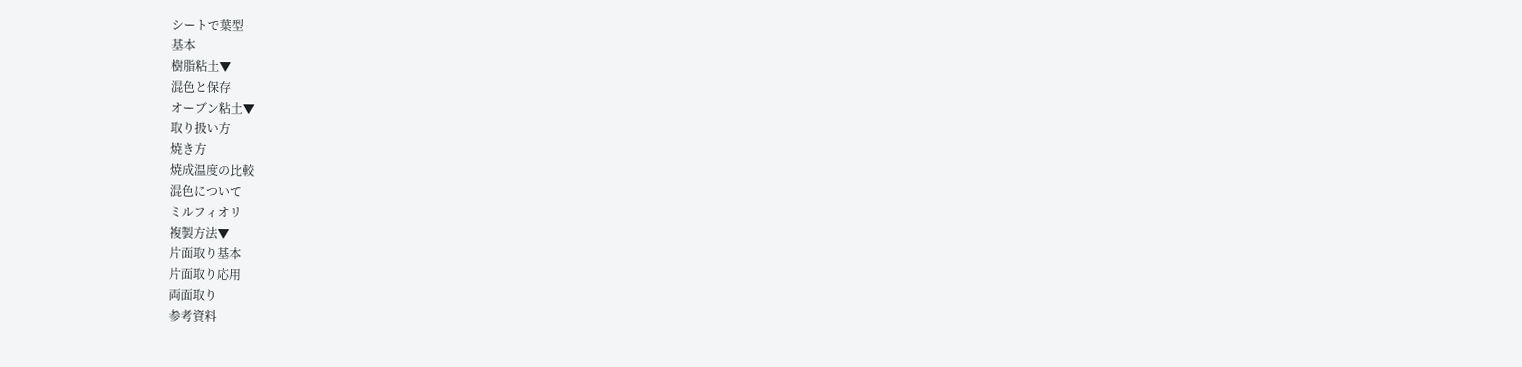シートで葉型
基本
樹脂粘土▼
混色と保存
オーブン粘土▼
取り扱い方
焼き方
焼成温度の比較
混色について
ミルフィオリ
複製方法▼
片面取り基本
片面取り応用
両面取り
参考資料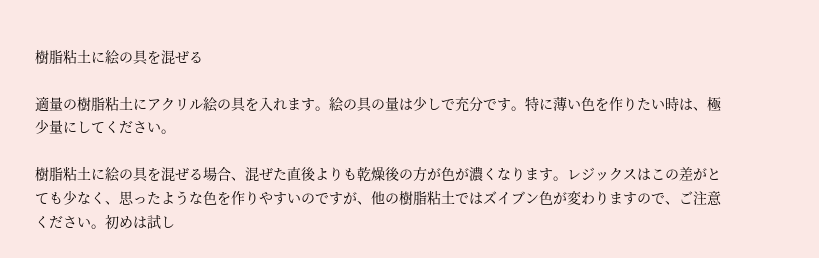樹脂粘土に絵の具を混ぜる

適量の樹脂粘土にアクリル絵の具を入れます。絵の具の量は少しで充分です。特に薄い色を作りたい時は、極少量にしてください。

樹脂粘土に絵の具を混ぜる場合、混ぜた直後よりも乾燥後の方が色が濃くなります。レジックスはこの差がとても少なく、思ったような色を作りやすいのですが、他の樹脂粘土ではズイブン色が変わりますので、ご注意ください。初めは試し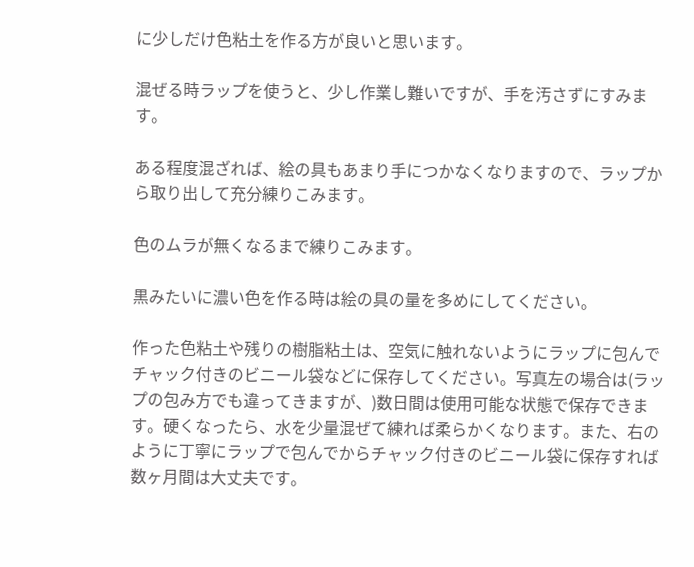に少しだけ色粘土を作る方が良いと思います。

混ぜる時ラップを使うと、少し作業し難いですが、手を汚さずにすみます。

ある程度混ざれば、絵の具もあまり手につかなくなりますので、ラップから取り出して充分練りこみます。

色のムラが無くなるまで練りこみます。

黒みたいに濃い色を作る時は絵の具の量を多めにしてください。

作った色粘土や残りの樹脂粘土は、空気に触れないようにラップに包んでチャック付きのビニール袋などに保存してください。写真左の場合は(ラップの包み方でも違ってきますが、)数日間は使用可能な状態で保存できます。硬くなったら、水を少量混ぜて練れば柔らかくなります。また、右のように丁寧にラップで包んでからチャック付きのビニール袋に保存すれば数ヶ月間は大丈夫です。